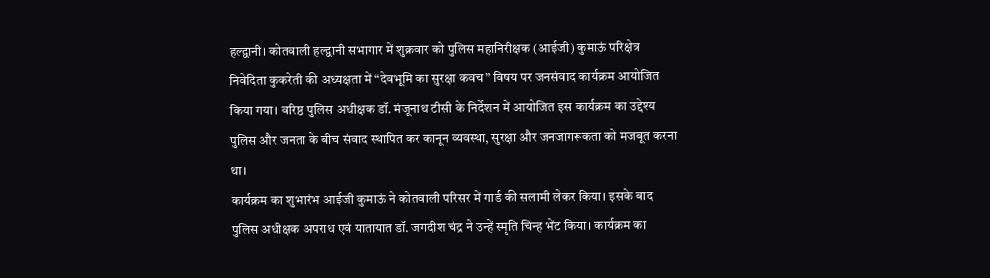हल्द्वानी। कोतवाली हल्द्वानी सभागार में शुक्रवार को पुलिस महानिरीक्षक (आईजी) कुमाऊं परिक्षेत्र निवेदिता कुकरेती की अध्यक्षता में “देवभूमि का सुरक्षा कवच” विषय पर जनसंवाद कार्यक्रम आयोजित किया गया। वरिष्ठ पुलिस अधीक्षक डॉ. मंजूनाथ टीसी के निर्देशन में आयोजित इस कार्यक्रम का उद्देश्य पुलिस और जनता के बीच संवाद स्थापित कर कानून व्यवस्था, सुरक्षा और जनजागरूकता को मजबूत करना था।
कार्यक्रम का शुभारंभ आईजी कुमाऊं ने कोतवाली परिसर में गार्ड की सलामी लेकर किया। इसके बाद पुलिस अधीक्षक अपराध एवं यातायात डॉ. जगदीश चंद्र ने उन्हें स्मृति चिन्ह भेंट किया। कार्यक्रम का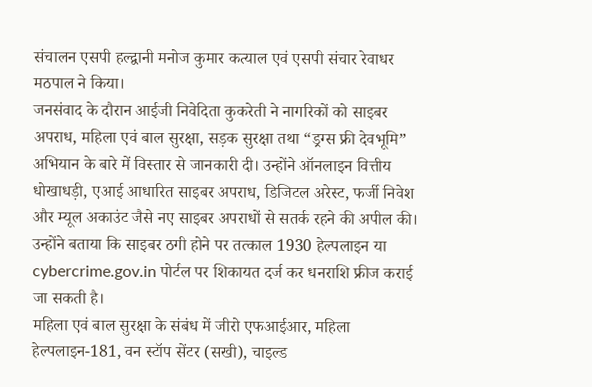संचालन एसपी हल्द्वानी मनोज कुमार कत्याल एवं एसपी संचार रेवाधर मठपाल ने किया।
जनसंवाद के दौरान आईजी निवेदिता कुकरेती ने नागरिकों को साइबर अपराध, महिला एवं बाल सुरक्षा, सड़क सुरक्षा तथा “ड्रग्स फ्री देवभूमि” अभियान के बारे में विस्तार से जानकारी दी। उन्होंने ऑनलाइन वित्तीय धोखाधड़ी, एआई आधारित साइबर अपराध, डिजिटल अरेस्ट, फर्जी निवेश और म्यूल अकाउंट जैसे नए साइबर अपराधों से सतर्क रहने की अपील की। उन्होंने बताया कि साइबर ठगी होने पर तत्काल 1930 हेल्पलाइन या cybercrime.gov.in पोर्टल पर शिकायत दर्ज कर धनराशि फ्रीज कराई जा सकती है।
महिला एवं बाल सुरक्षा के संबंध में जीरो एफआईआर, महिला हेल्पलाइन-181, वन स्टॉप सेंटर (सखी), चाइल्ड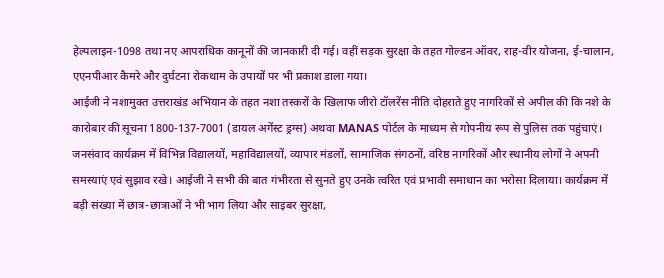हेल्पलाइन-1098 तथा नए आपराधिक कानूनों की जानकारी दी गई। वहीं सड़क सुरक्षा के तहत गोल्डन ऑवर, राह-वीर योजना, ई-चालान, एएनपीआर कैमरे और दुर्घटना रोकथाम के उपायों पर भी प्रकाश डाला गया।
आईजी ने नशामुक्त उत्तराखंड अभियान के तहत नशा तस्करों के खिलाफ जीरो टॉलरेंस नीति दोहराते हुए नागरिकों से अपील की कि नशे के कारोबार की सूचना 1800-137-7001 (डायल अगेंस्ट ड्रग्स) अथवा MANAS पोर्टल के माध्यम से गोपनीय रूप से पुलिस तक पहुंचाएं।
जनसंवाद कार्यक्रम में विभिन्न विद्यालयों, महाविद्यालयों, व्यापार मंडलों, सामाजिक संगठनों, वरिष्ठ नागरिकों और स्थानीय लोगों ने अपनी समस्याएं एवं सुझाव रखे। आईजी ने सभी की बात गंभीरता से सुनते हुए उनके त्वरित एवं प्रभावी समाधान का भरोसा दिलाया। कार्यक्रम में बड़ी संख्या में छात्र-छात्राओं ने भी भाग लिया और साइबर सुरक्षा,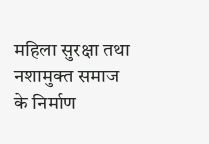महिला सुरक्षा तथा नशामुक्त समाज के निर्माण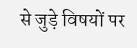से जुड़े विषयों पर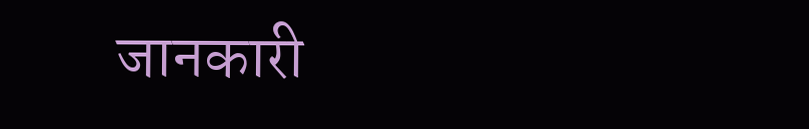जानकारी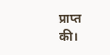प्राप्त की।